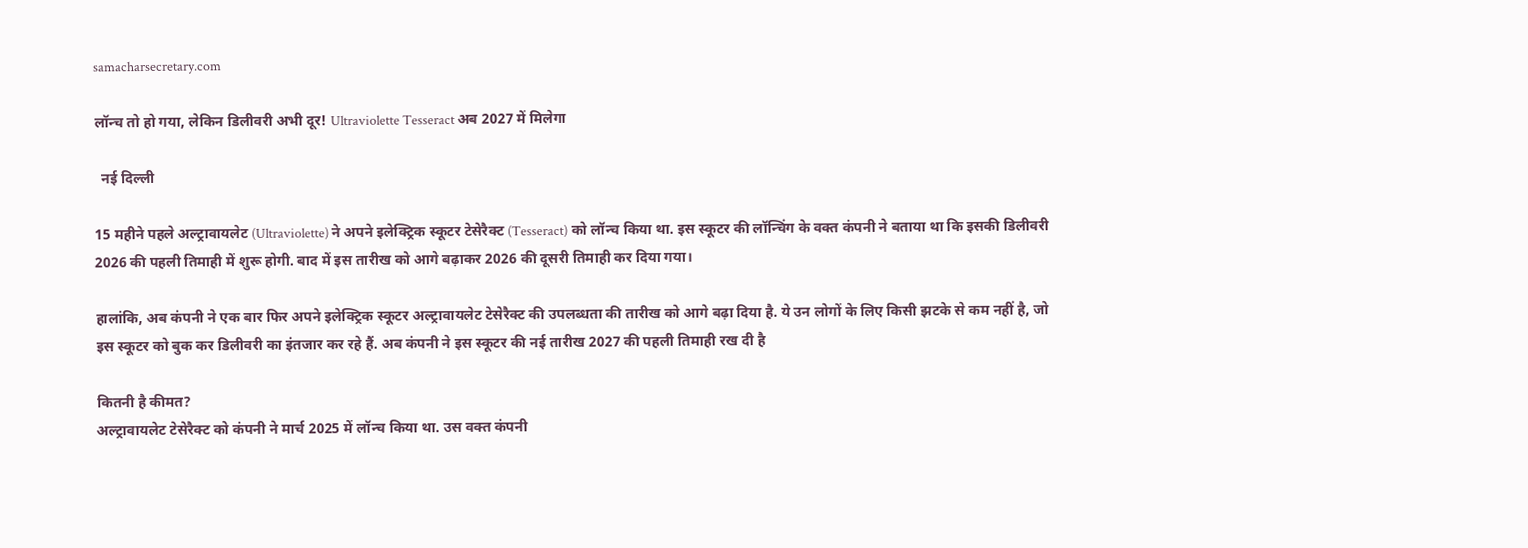samacharsecretary.com

लॉन्च तो हो गया, लेकिन डिलीवरी अभी दूर! Ultraviolette Tesseract अब 2027 में मिलेगा

  नई दिल्ली

15 महीने पहले अल्ट्रावायलेट (Ultraviolette) ने अपने इलेक्ट्रिक स्कूटर टेसेरैक्ट (Tesseract) को लॉन्च किया था. इस स्कूटर की लॉन्चिंग के वक्त कंपनी ने बताया था कि इसकी डिलीवरी 2026 की पहली तिमाही में शुरू होगी. बाद में इस तारीख को आगे बढ़ाकर 2026 की दूसरी तिमाही कर दिया गया।

हालांकि, अब कंपनी ने एक बार फिर अपने इलेक्ट्रिक स्कूटर अल्ट्रावायलेट टेसेरैक्ट की उपलब्धता की तारीख को आगे बढ़ा दिया है. ये उन लोगों के लिए किसी झटके से कम नहीं है, जो इस स्कूटर को बुक कर डिलीवरी का इंतजार कर रहे हैं. अब कंपनी ने इस स्कूटर की नई तारीख 2027 की पहली तिमाही रख दी है

कितनी है कीमत?
अल्ट्रावायलेट टेसेरैक्ट को कंपनी ने मार्च 2025 में लॉन्च किया था. उस वक्त कंपनी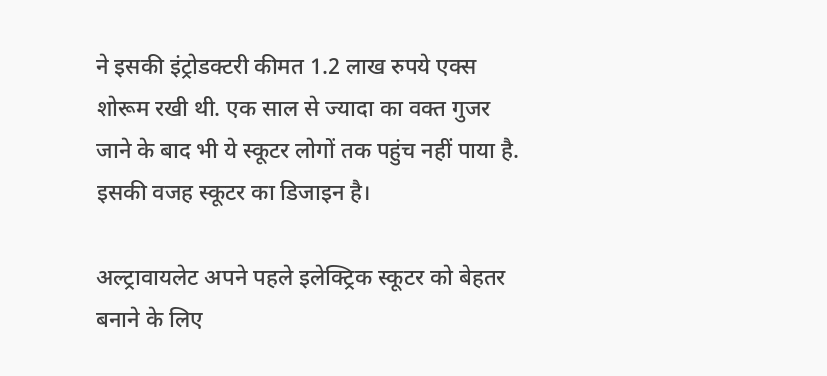ने इसकी इंट्रोडक्टरी कीमत 1.2 लाख रुपये एक्स शोरूम रखी थी. एक साल से ज्यादा का वक्त गुजर जाने के बाद भी ये स्कूटर लोगों तक पहुंच नहीं पाया है. इसकी वजह स्कूटर का डिजाइन है।

अल्ट्रावायलेट अपने पहले इलेक्ट्रिक स्कूटर को बेहतर बनाने के लिए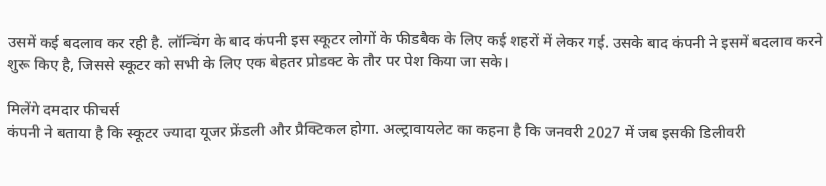उसमें कई बदलाव कर रही है. लॉन्चिंग के बाद कंपनी इस स्कूटर लोगों के फीडबैक के लिए कई शहरों में लेकर गई. उसके बाद कंपनी ने इसमें बदलाव करने शुरू किए है, जिससे स्कूटर को सभी के लिए एक बेहतर प्रोडक्ट के तौर पर पेश किया जा सके।

मिलेंगे दमदार फीचर्स
कंपनी ने बताया है कि स्कूटर ज्यादा यूजर फ्रेंडली और प्रैक्टिकल होगा. अल्ट्रावायलेट का कहना है कि जनवरी 2027 में जब इसकी डिलीवरी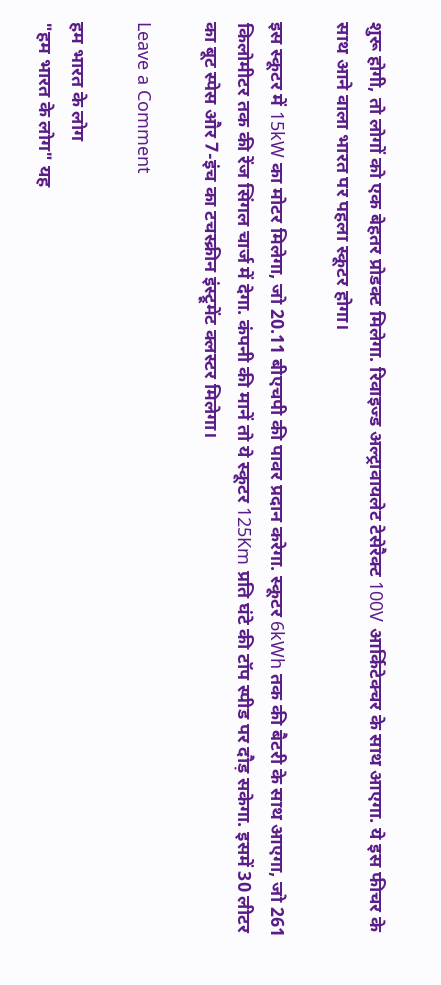शुरू होगी, तो लोगों को एक बेहतर प्रोडक्ट मिलेगा. रिवाइज्ड अल्ट्रावायलेट टेसेरैक्ट 100V आर्किटेक्चर के साथ आएगा. ये इस फीचर के साथ आने वाला भारत पर पहला स्कूटर होगा।

इस स्कूटर में 15kW का मोटर मिलेगा, जो 20.11 बीएचपी की पावर प्रदान करेगा. स्कूटर 6kWh तक की बैटरी के साथ आएगा, जो 261 किलोमीटर तक की रेंज सिंगल चार्ज में देगा. कंपनी की मानें तो ये स्कूटर 125Km प्रति घंटे की टॉप स्पीड पर दौड़ सकेगा. इसमें 30 लीटर का बूट स्पेस और 7-इंच का टचस्क्रीन इंस्ट्रूमेंट क्लस्टर मिलेगा।

Leave a Comment

हम भारत के लोग
"हम भारत के लोग" यह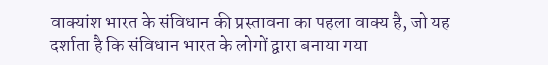वाक्यांश भारत के संविधान की प्रस्तावना का पहला वाक्य है, जो यह दर्शाता है कि संविधान भारत के लोगों द्वारा बनाया गया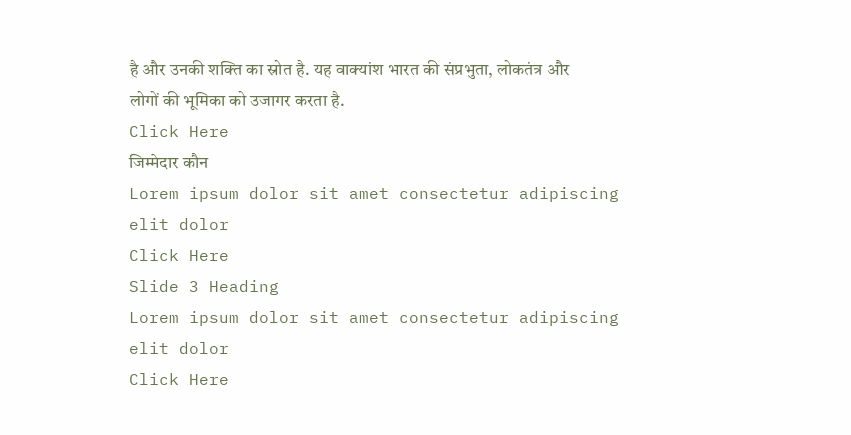है और उनकी शक्ति का स्रोत है. यह वाक्यांश भारत की संप्रभुता, लोकतंत्र और लोगों की भूमिका को उजागर करता है.
Click Here
जिम्मेदार कौन
Lorem ipsum dolor sit amet consectetur adipiscing elit dolor
Click Here
Slide 3 Heading
Lorem ipsum dolor sit amet consectetur adipiscing elit dolor
Click Here